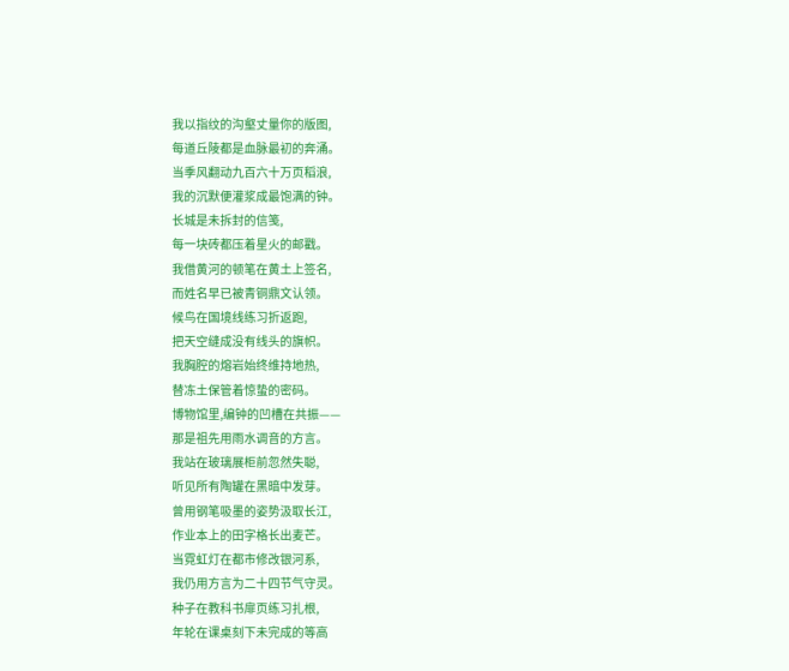我以指纹的沟壑丈量你的版图,
每道丘陵都是血脉最初的奔涌。
当季风翻动九百六十万页稻浪,
我的沉默便灌浆成最饱满的钟。
长城是未拆封的信笺,
每一块砖都压着星火的邮戳。
我借黄河的顿笔在黄土上签名,
而姓名早已被青铜鼎文认领。
候鸟在国境线练习折返跑,
把天空缝成没有线头的旗帜。
我胸腔的熔岩始终维持地热,
替冻土保管着惊蛰的密码。
博物馆里,编钟的凹槽在共振——
那是祖先用雨水调音的方言。
我站在玻璃展柜前忽然失聪,
听见所有陶罐在黑暗中发芽。
曾用钢笔吸墨的姿势汲取长江,
作业本上的田字格长出麦芒。
当霓虹灯在都市修改银河系,
我仍用方言为二十四节气守灵。
种子在教科书扉页练习扎根,
年轮在课桌刻下未完成的等高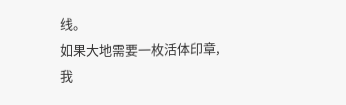线。
如果大地需要一枚活体印章,
我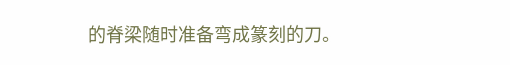的脊梁随时准备弯成篆刻的刀。